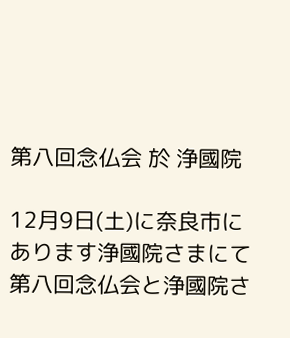第八回念仏会 於 浄國院

12月9日(土)に奈良市にあります浄國院さまにて第八回念仏会と浄國院さ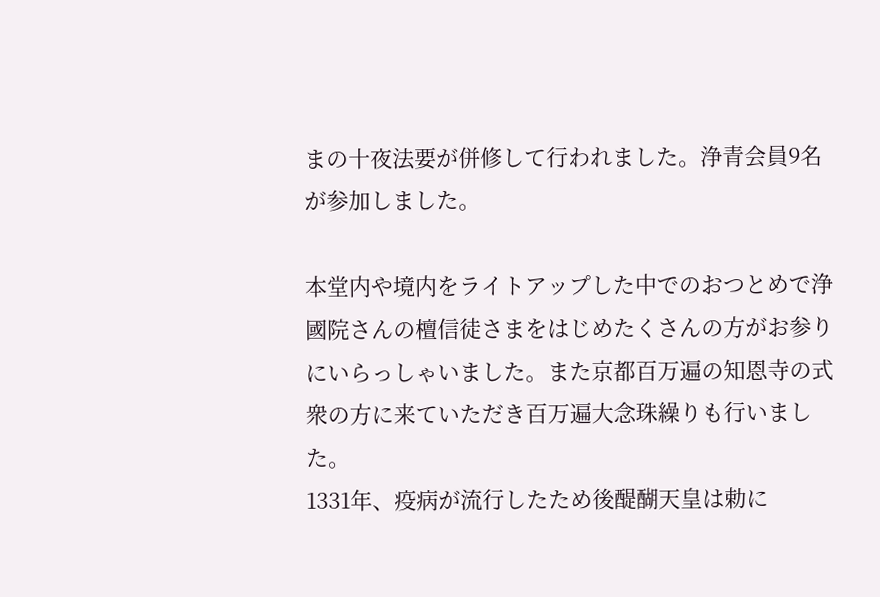まの十夜法要が併修して行われました。浄青会員9名が参加しました。

本堂内や境内をライトアップした中でのおつとめで浄國院さんの檀信徒さまをはじめたくさんの方がお参りにいらっしゃいました。また京都百万遍の知恩寺の式衆の方に来ていただき百万遍大念珠繰りも行いました。
1331年、疫病が流行したため後醍醐天皇は勅に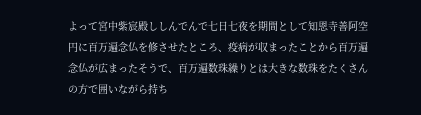よって宮中紫宸殿ししんでんで七日七夜を期間として知恩寺善阿空円に百万遍念仏を修させたところ、疫病が収まったことから百万遍念仏が広まったそうで、百万遍数珠繰りとは大きな数珠をたくさんの方で囲いながら持ち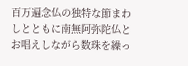百万遍念仏の独特な節まわしとともに南無阿弥陀仏とお唱えしながら数珠を繰っ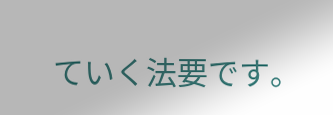ていく法要です。